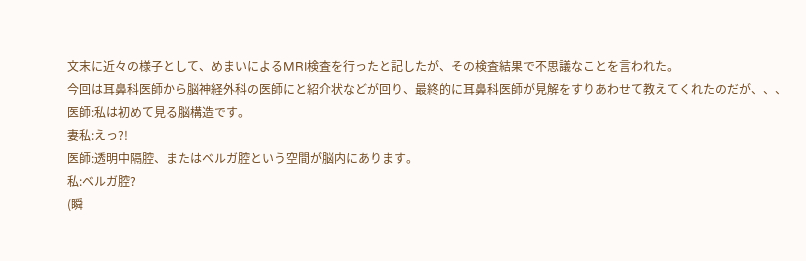文末に近々の様子として、めまいによるMRI検査を行ったと記したが、その検査結果で不思議なことを言われた。
今回は耳鼻科医師から脳神経外科の医師にと紹介状などが回り、最終的に耳鼻科医師が見解をすりあわせて教えてくれたのだが、、、
医師:私は初めて見る脳構造です。
妻私:えっ?!
医師:透明中隔腔、またはベルガ腔という空間が脳内にあります。
私:ベルガ腔?
(瞬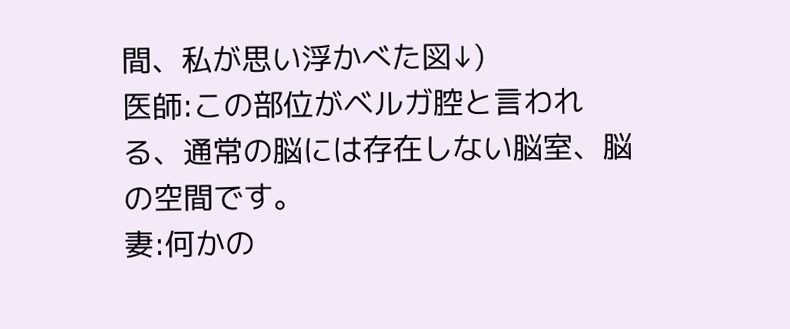間、私が思い浮かべた図↓)
医師:この部位がベルガ腔と言われる、通常の脳には存在しない脳室、脳の空間です。
妻:何かの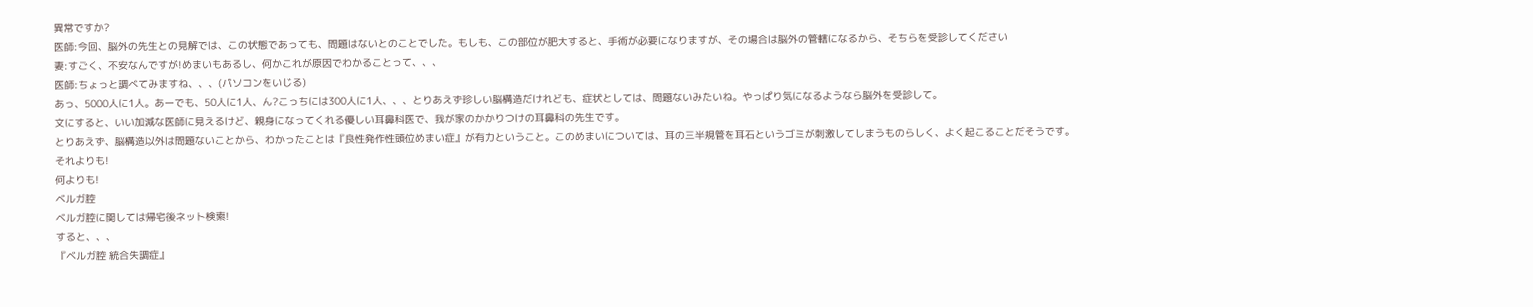異常ですか?
医師:今回、脳外の先生との見解では、この状態であっても、問題はないとのことでした。もしも、この部位が肥大すると、手術が必要になりますが、その場合は脳外の管轄になるから、そちらを受診してください
妻:すごく、不安なんですが!めまいもあるし、何かこれが原因でわかることって、、、
医師:ちょっと調べてみますね、、、(パソコンをいじる)
あっ、5000人に1人。あーでも、50人に1人、ん?こっちには300人に1人、、、とりあえず珍しい脳構造だけれども、症状としては、問題ないみたいね。やっぱり気になるようなら脳外を受診して。
文にすると、いい加減な医師に見えるけど、親身になってくれる優しい耳鼻科医で、我が家のかかりつけの耳鼻科の先生です。
とりあえず、脳構造以外は問題ないことから、わかったことは『良性発作性頭位めまい症』が有力ということ。このめまいについては、耳の三半規管を耳石というゴミが刺激してしまうものらしく、よく起こることだそうです。
それよりも!
何よりも!
ベルガ腔
ベルガ腔に関しては帰宅後ネット検索!
すると、、、
『ベルガ腔 統合失調症』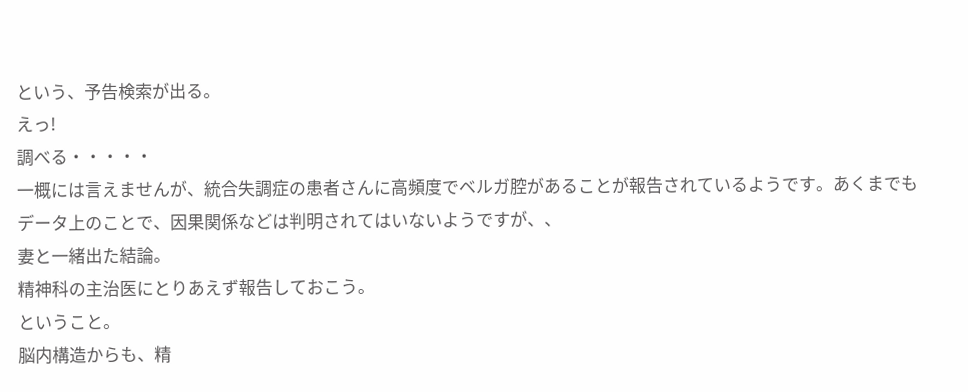という、予告検索が出る。
えっ!
調べる・・・・・
一概には言えませんが、統合失調症の患者さんに高頻度でベルガ腔があることが報告されているようです。あくまでもデータ上のことで、因果関係などは判明されてはいないようですが、、
妻と一緒出た結論。
精神科の主治医にとりあえず報告しておこう。
ということ。
脳内構造からも、精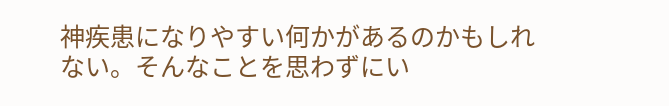神疾患になりやすい何かがあるのかもしれない。そんなことを思わずにい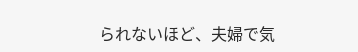られないほど、夫婦で気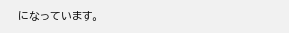になっています。